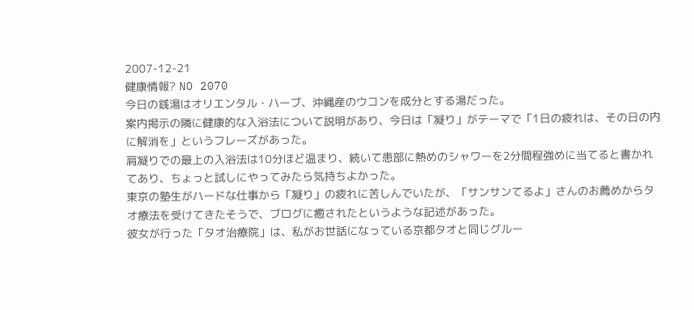2007-12-21
健康情報? NO 2070
今日の銭湯はオリエンタル・ハーブ、沖縄産のウコンを成分とする湯だった。
案内掲示の隣に健康的な入浴法について説明があり、今日は「凝り」がテーマで「1日の疲れは、その日の内に解消を」というフレーズがあった。
肩凝りでの最上の入浴法は10分ほど温まり、続いて患部に熱めのシャワーを2分間程強めに当てると書かれてあり、ちょっと試しにやってみたら気持ちよかった。
東京の塾生がハードな仕事から「凝り」の疲れに苦しんでいたが、「サンサンてるよ」さんのお薦めからタオ療法を受けてきたそうで、ブログに癒されたというような記述があった。
彼女が行った「タオ治療院」は、私がお世話になっている京都タオと同じグルー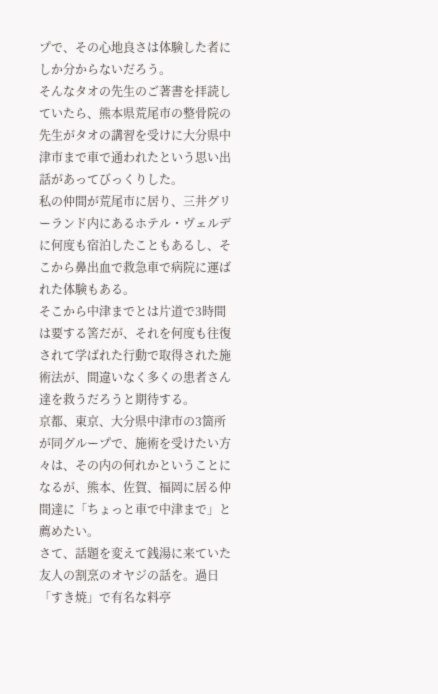プで、その心地良さは体験した者にしか分からないだろう。
そんなタオの先生のご著書を拝読していたら、熊本県荒尾市の整骨院の先生がタオの講習を受けに大分県中津市まで車で通われたという思い出話があってびっくりした。
私の仲間が荒尾市に居り、三井グリーランド内にあるホテル・ヴェルデに何度も宿泊したこともあるし、そこから鼻出血で救急車で病院に運ばれた体験もある。
そこから中津までとは片道で3時間は要する筈だが、それを何度も往復されて学ばれた行動で取得された施術法が、間違いなく多くの患者さん達を救うだろうと期待する。
京都、東京、大分県中津市の3箇所が同グループで、施術を受けたい方々は、その内の何れかということになるが、熊本、佐賀、福岡に居る仲間達に「ちょっと車で中津まで」と薦めたい。
さて、話題を変えて銭湯に来ていた友人の割烹のオヤジの話を。過日「すき焼」で有名な料亭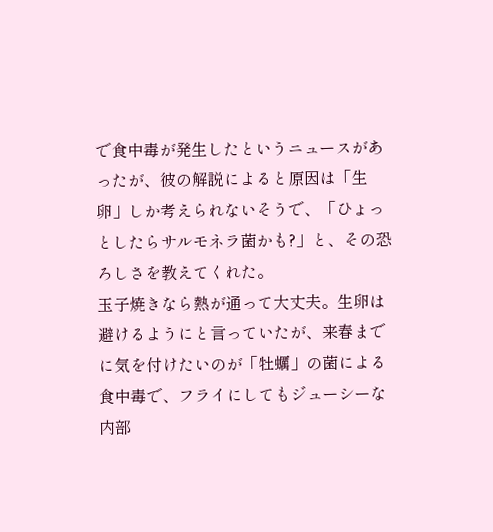で食中毒が発生したというニュースがあったが、彼の解説によると原因は「生卵」しか考えられないそうで、「ひょっとしたらサルモネラ菌かも?」と、その恐ろしさを教えてくれた。
玉子焼きなら熱が通って大丈夫。生卵は避けるようにと言っていたが、来春までに気を付けたいのが「牡蠣」の菌による食中毒で、フライにしてもジューシーな内部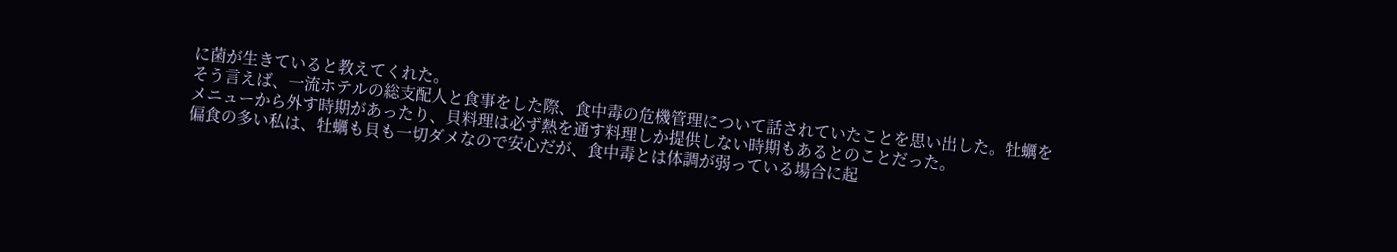に菌が生きていると教えてくれた。
そう言えば、一流ホテルの総支配人と食事をした際、食中毒の危機管理について話されていたことを思い出した。牡蠣をメニューから外す時期があったり、貝料理は必ず熱を通す料理しか提供しない時期もあるとのことだった。
偏食の多い私は、牡蠣も貝も一切ダメなので安心だが、食中毒とは体調が弱っている場合に起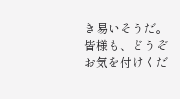き易いそうだ。皆様も、どうぞお気を付けくだ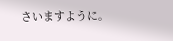さいますように。